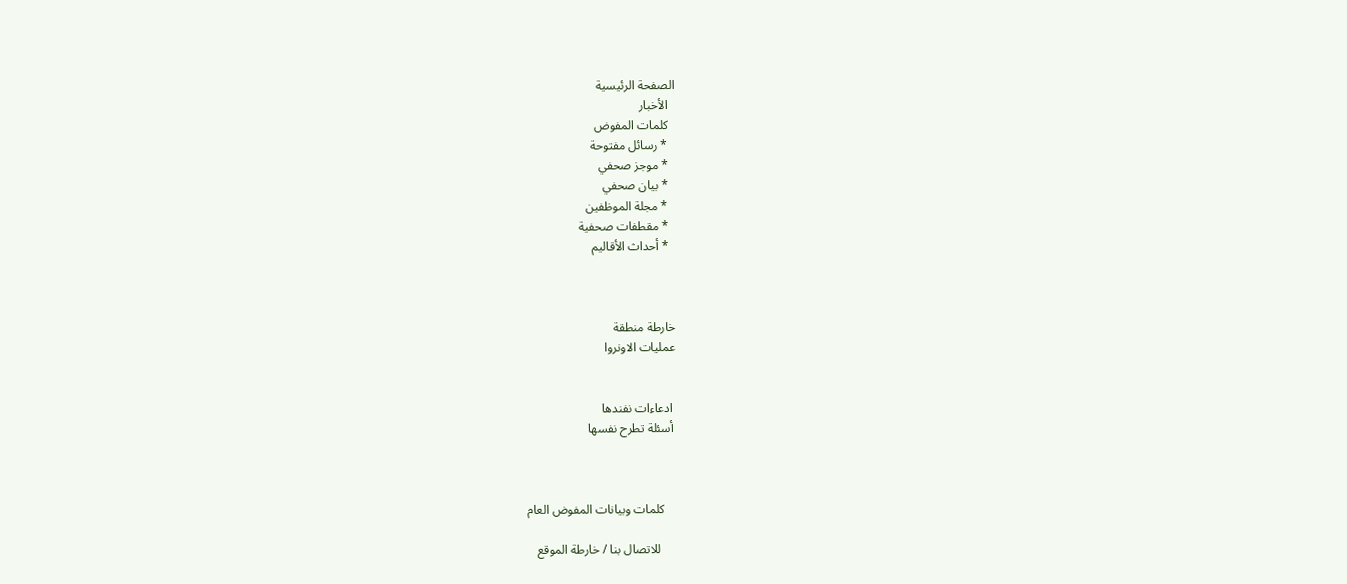الصفحة الرئيسية
  الأخبار
  كلمات المفوض
  * رسائل مفتوحة
  * موجز صحفي
  * بيان صحفي
  * مجلة الموظفين
  * مقطفات صحفية
  * أحداث الأقاليم



خارطة منطقة
عمليات الاونروا


 ادعاءات نفندها
 أسئلة تطرح نفسها



    كلمات وبيانات المفوض العام

     للاتصال بنا / خارطة الموقع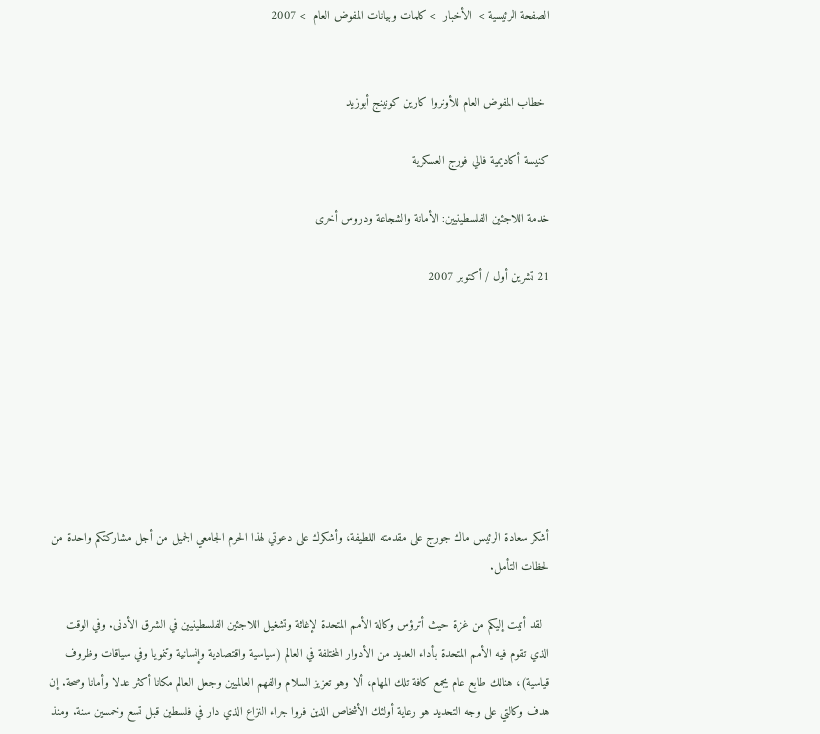الصفحة الرئيسية >  الأخبار  > كلمات وبيانات المفوض العام  > 2007


 خطاب المفوض العام للأونروا كارين كونينج أبوزيد

كنيسة أكاديمية فالي فورج العسكرية

خدمة اللاجئين الفلسطينيين: الأمانة والشجاعة ودروس أخرى

21 تشرين أول / أكتوبر 2007








أشكر سعادة الرئيس ماك جورج على مقدمته اللطيفة، وأشكرك على دعوتي لهذا الحرم الجامعي الجميل من أجل مشاركتكم واحدة من لحظات التأمل.

  لقد أتيت إليكم من غزة حيث أترؤس وكالة الأمم المتحدة لإغاثة وتشغيل اللاجئين الفلسطينيين في الشرق الأدنى. وفي الوقت الذي تقوم فيه الأمم المتحدة بأداء العديد من الأدوار المختلفة في العالم (سياسية واقتصادية وإنسانية وتنمويا وفي سياقات وظروف قياسية)، هنالك طابع عام يجمع كافة تلك المهام، ألا وهو تعزيز السلام والفهم العالميين وجعل العالم مكانا أكثر عدلا وأمانا وصحة. إن هدف وكالتي على وجه التحديد هو رعاية أولئك الأشخاص الذين فروا جراء النزاع الذي دار في فلسطين قبل تسع وخمسين سنة. ومنذ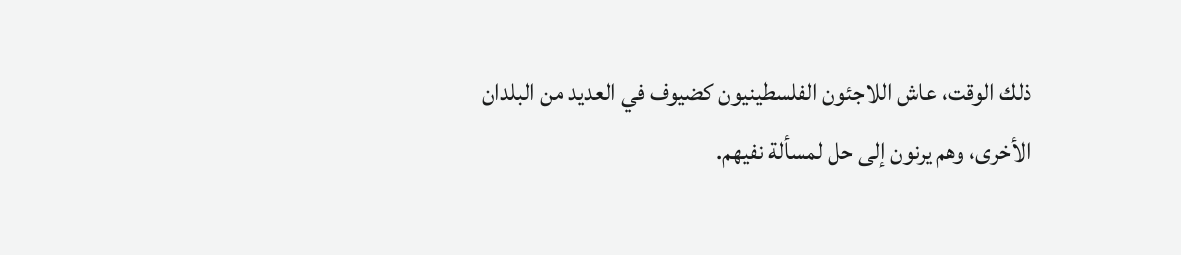ذلك الوقت، عاش اللاجئون الفلسطينيون كضيوف في العديد من البلدان الأخرى، وهم يرنون إلى حل لمسألة نفيهم.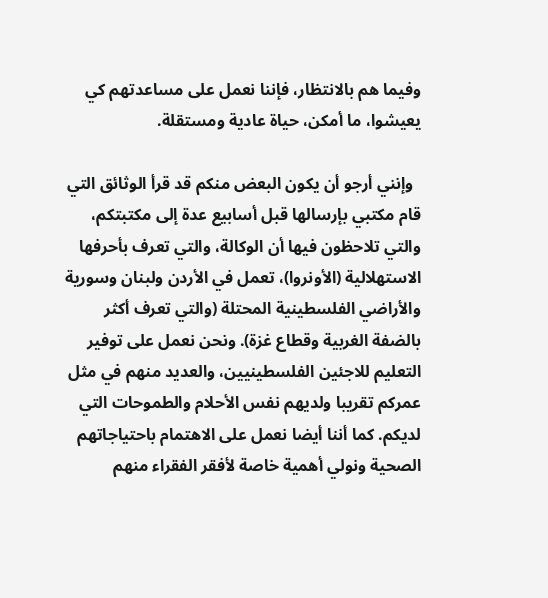وفيما هم بالانتظار، فإننا نعمل على مساعدتهم كي يعيشوا، ما أمكن، حياة عادية ومستقلة.

  وإنني أرجو أن يكون البعض منكم قد قرأ الوثائق التي قام مكتبي بإرسالها قبل أسابيع عدة إلى مكتبتكم، والتي تلاحظون فيها أن الوكالة، والتي تعرف بأحرفها الاستهلالية (الأونروا)، تعمل في الأردن ولبنان وسورية والأراضي الفلسطينية المحتلة (والتي تعرف أكثر بالضفة الغربية وقطاع غزة). ونحن نعمل على توفير التعليم للاجئين الفلسطينيين، والعديد منهم في مثل عمركم تقريبا ولديهم نفس الأحلام والطموحات التي لديكم. كما أننا أيضا نعمل على الاهتمام باحتياجاتهم الصحية ونولي أهمية خاصة لأفقر الفقراء منهم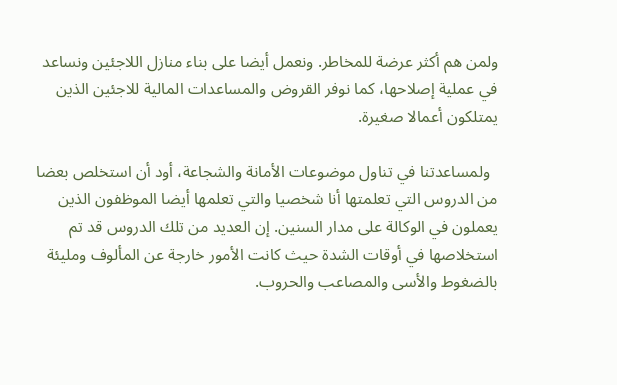ولمن هم أكثر عرضة للمخاطر. ونعمل أيضا على بناء منازل اللاجئين ونساعد في عملية إصلاحها، كما نوفر القروض والمساعدات المالية للاجئين الذين يمتلكون أعمالا صغيرة.

  ولمساعدتنا في تناول موضوعات الأمانة والشجاعة، أود أن استخلص بعضا من الدروس التي تعلمتها أنا شخصيا والتي تعلمها أيضا الموظفون الذين يعملون في الوكالة على مدار السنين. إن العديد من تلك الدروس قد تم استخلاصها في أوقات الشدة حيث كانت الأمور خارجة عن المألوف ومليئة بالضغوط والأسى والمصاعب والحروب.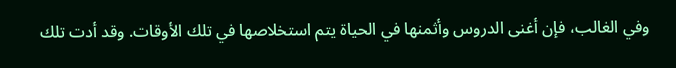وفي الغالب، فإن أغنى الدروس وأثمنها في الحياة يتم استخلاصها في تلك الأوقات. وقد أدت تلك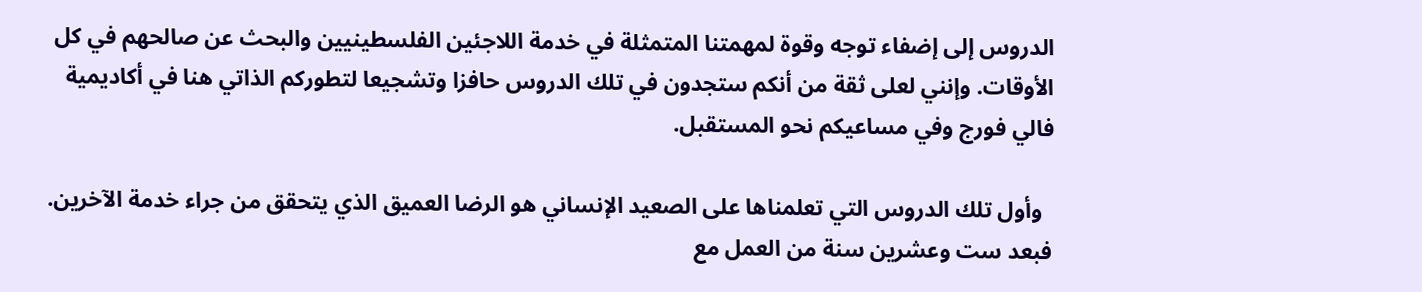الدروس إلى إضفاء توجه وقوة لمهمتنا المتمثلة في خدمة اللاجئين الفلسطينيين والبحث عن صالحهم في كل الأوقات. وإنني لعلى ثقة من أنكم ستجدون في تلك الدروس حافزا وتشجيعا لتطوركم الذاتي هنا في أكاديمية فالي فورج وفي مساعيكم نحو المستقبل.

  وأول تلك الدروس التي تعلمناها على الصعيد الإنساني هو الرضا العميق الذي يتحقق من جراء خدمة الآخرين. فبعد ست وعشرين سنة من العمل مع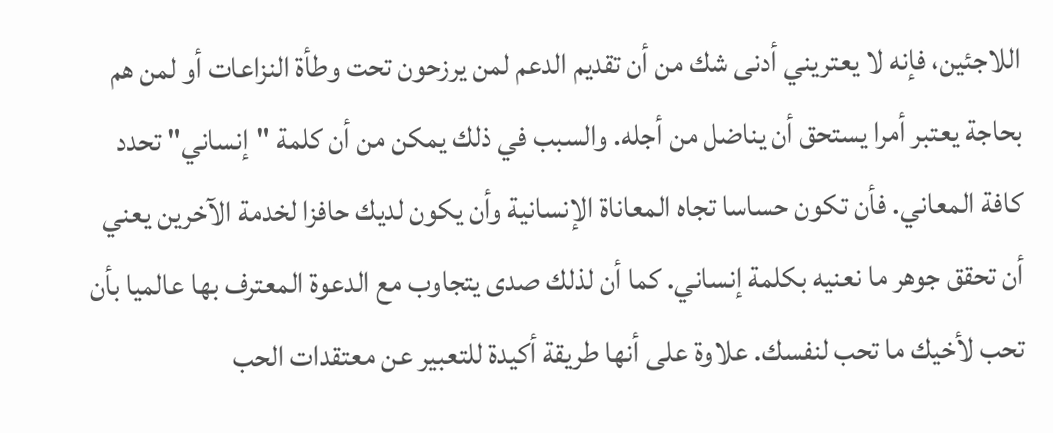اللاجئين، فإنه لا يعتريني أدنى شك من أن تقديم الدعم لمن يرزحون تحت وطأة النزاعات أو لمن هم بحاجة يعتبر أمرا يستحق أن يناضل من أجله. والسبب في ذلك يمكن من أن كلمة "إنساني" تحدد كافة المعاني. فأن تكون حساسا تجاه المعاناة الإنسانية وأن يكون لديك حافزا لخدمة الآخرين يعني أن تحقق جوهر ما نعنيه بكلمة إنساني. كما أن لذلك صدى يتجاوب مع الدعوة المعترف بها عالميا بأن تحب لأخيك ما تحب لنفسك. علاوة على أنها طريقة أكيدة للتعبير عن معتقدات الحب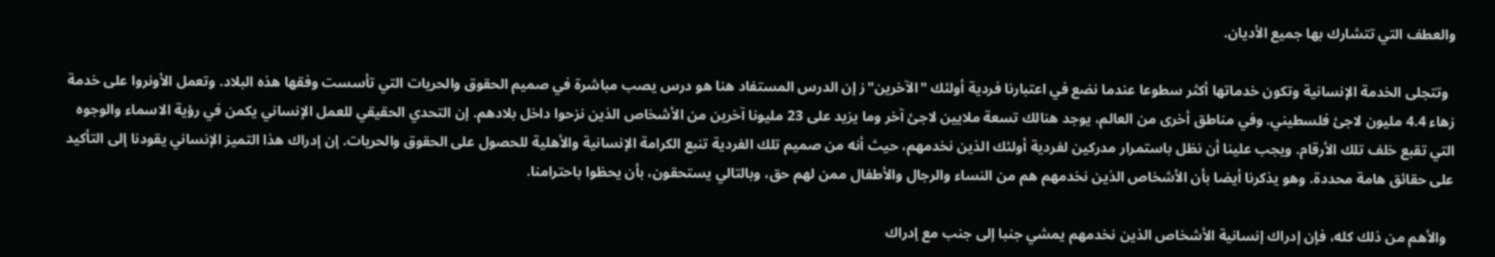والعطف التي تتشارك بها جميع الأديان.

  وتتجلى الخدمة الإنسانية وتكون خدماتها أكثر سطوعا عندما نضع في اعتبارنا فردية أولئك "الآخرين"ز إن الدرس المستفاد هنا هو درس يصب مباشرة في صميم الحقوق والحريات التي تأسست وفقها هذه البلاد. وتعمل الأونروا على خدمة زهاء 4.4 مليون لاجئ فلسطيني. وفي مناطق أخرى من العالم، يوجد هنالك تسعة ملايين لاجئ آخر وما يزيد على 23 مليونا آخرين من الأشخاص الذين نزحوا داخل بلادهم. إن التحدي الحقيقي للعمل الإنساني يكمن في رؤية الاسماء والوجوه التي تقبع خلف تلك الأرقام. ويجب علينا أن نظل باستمرار مدركين لفردية أولئك الذين نخدمهم، حيث أنه من صميم تلك الفردية تنبع الكرامة الإنسانية والأهلية للحصول على الحقوق والحريات. إن إدراك هذا التميز الإنساني يقودنا إلى التأكيد على حقائق هامة محددة. وهو يذكرنا أيضا بأن الأشخاص الذين نخدمهم هم من النساء والرجال والأطفال ممن لهم حق، وبالتالي يستحقون، بأن يحظوا باحترامنا.

  والأهم من ذلك كله، فإن إدراك إنسانية الأشخاص الذين نخدمهم يمشي جنبا إلى جنب مع إدراك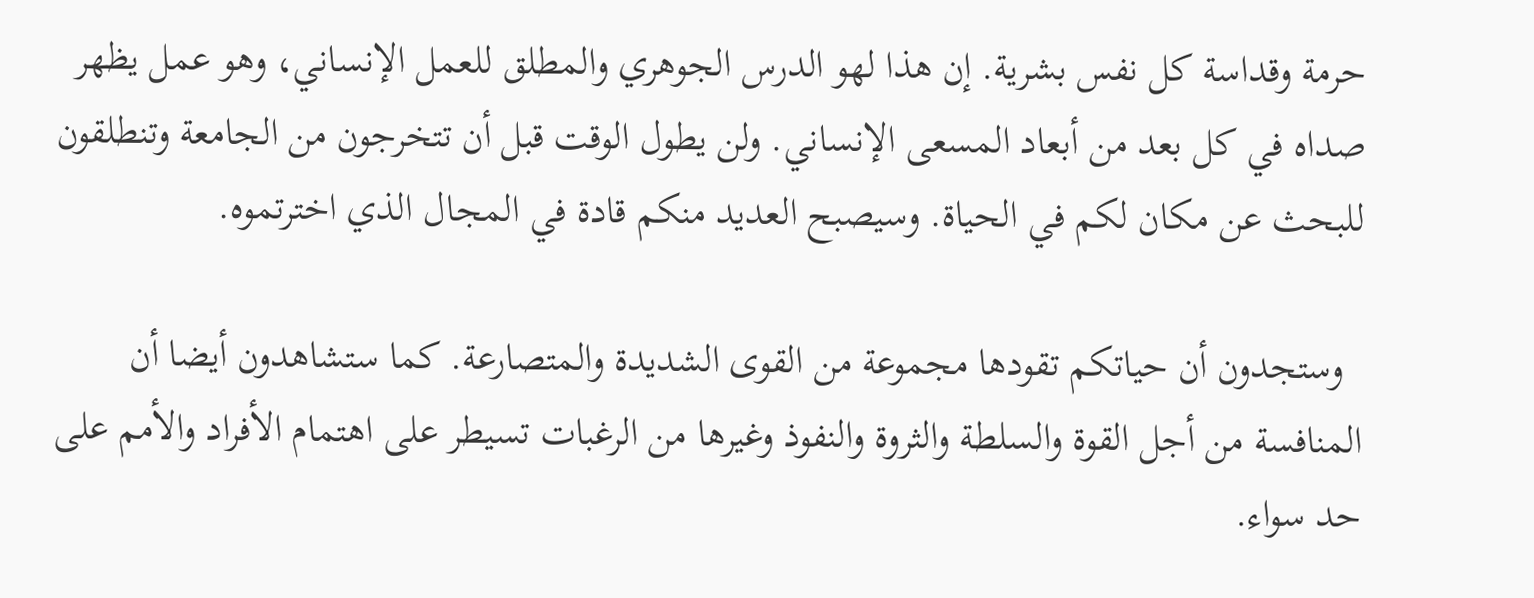حرمة وقداسة كل نفس بشرية. إن هذا لهو الدرس الجوهري والمطلق للعمل الإنساني، وهو عمل يظهر صداه في كل بعد من أبعاد المسعى الإنساني. ولن يطول الوقت قبل أن تتخرجون من الجامعة وتنطلقون للبحث عن مكان لكم في الحياة. وسيصبح العديد منكم قادة في المجال الذي اخترتموه.

  وستجدون أن حياتكم تقودها مجموعة من القوى الشديدة والمتصارعة. كما ستشاهدون أيضا أن المنافسة من أجل القوة والسلطة والثروة والنفوذ وغيرها من الرغبات تسيطر على اهتمام الأفراد والأمم على حد سواء.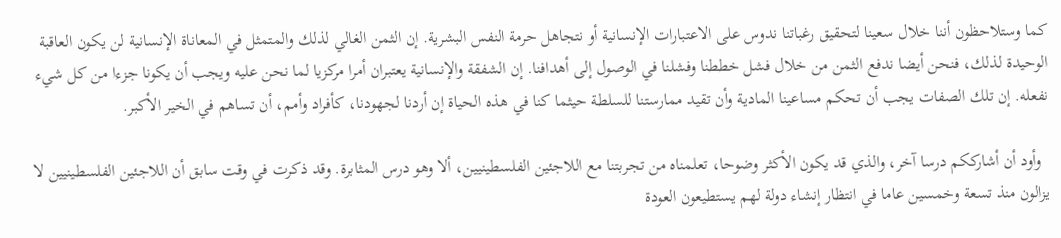كما وستلاحظون أننا خلال سعينا لتحقيق رغباتنا ندوس على الاعتبارات الإنسانية أو نتجاهل حرمة النفس البشرية. إن الثمن الغالي لذلك والمتمثل في المعاناة الإنسانية لن يكون العاقبة الوحيدة لذلك، فنحن أيضا ندفع الثمن من خلال فشل خططنا وفشلنا في الوصول إلى أهدافنا. إن الشفقة والإنسانية يعتبران أمرا مركزيا لما نحن عليه ويجب أن يكونا جزءا من كل شيء نفعله. إن تلك الصفات يجب أن تحكم مساعينا المادية وأن تقيد ممارستنا للسلطة حيثما كنا في هذه الحياة إن أردنا لجهودنا، كأفراد وأمم، أن تساهم في الخير الأكبر.

  وأود أن أشارككم درسا آخر، والذي قد يكون الأكثر وضوحا، تعلمناه من تجربتنا مع اللاجئين الفلسطينيين، ألا وهو درس المثابرة. وقد ذكرت في وقت سابق أن اللاجئين الفلسطينيين لا يزالون منذ تسعة وخمسين عاما في انتظار إنشاء دولة لهم يستطيعون العودة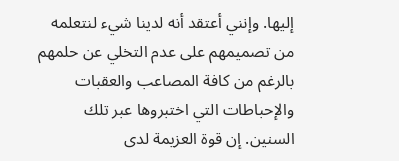إليها. وإنني أعتقد أنه لدينا شيء لنتعلمه من تصميمهم على عدم التخلي عن حلمهم بالرغم من كافة المصاعب والعقبات والإحباطات التي اختبروها عبر تلك السنين. إن قوة العزيمة لدى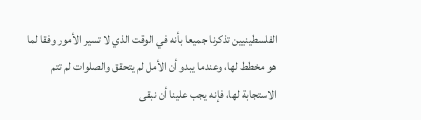الفلسطينيين تذكرنا جميعا بأنه في الوقت الذي لا تسير الأمور وفقا لما هو مخطط لها، وعندما يبدو أن الأمل لم يتحقق والصلوات لم تتم الاستجابة لها، فإنه يجب علينا أن نبقى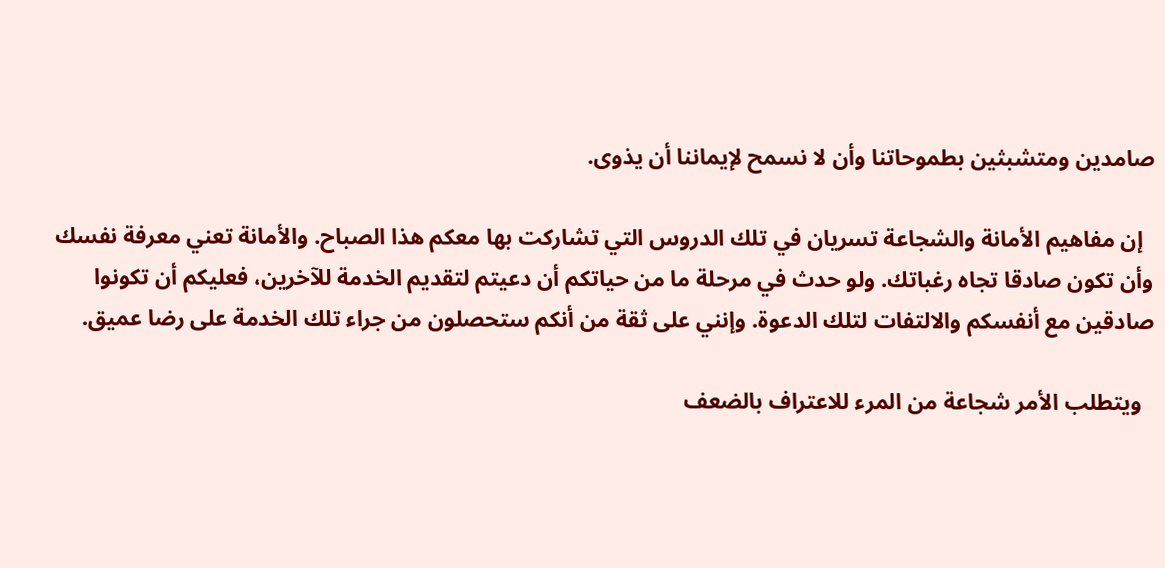صامدين ومتشبثين بطموحاتنا وأن لا نسمح لإيماننا أن يذوى.

  إن مفاهيم الأمانة والشجاعة تسريان في تلك الدروس التي تشاركت بها معكم هذا الصباح. والأمانة تعني معرفة نفسك وأن تكون صادقا تجاه رغباتك. ولو حدث في مرحلة ما من حياتكم أن دعيتم لتقديم الخدمة للآخرين، فعليكم أن تكونوا صادقين مع أنفسكم والالتفات لتلك الدعوة. وإنني على ثقة من أنكم ستحصلون من جراء تلك الخدمة على رضا عميق.

  ويتطلب الأمر شجاعة من المرء للاعتراف بالضعف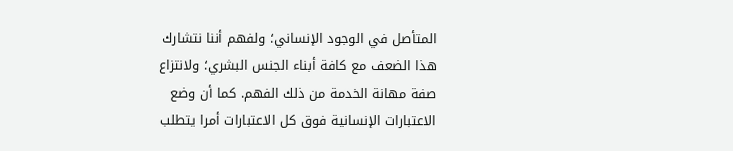المتأصل في الوجود الإنساني؛ ولفهم أننا نتشارك هذا الضعف مع كافة أبناء الجنس البشري؛ ولانتزاع صفة مهانة الخدمة من ذلك الفهم. كما أن وضع الاعتبارات الإنسانية فوق كل الاعتبارات أمرا يتطلب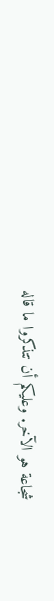شجاعة هو الآخر. وعليكم أن تتذكروا ما قاله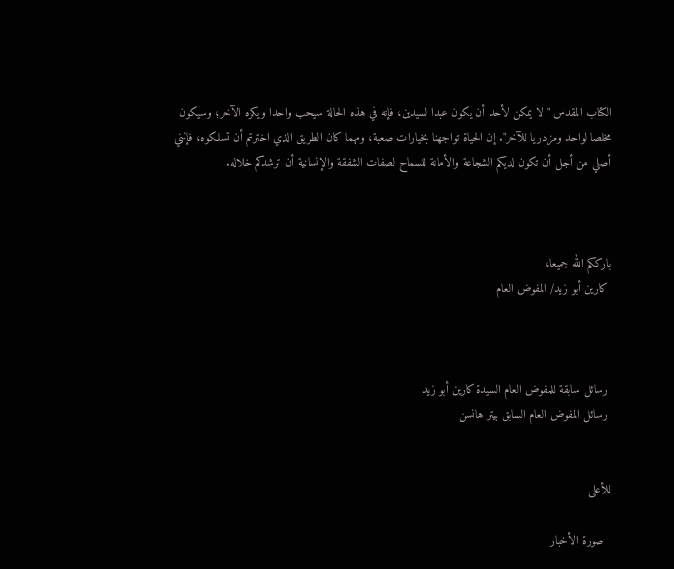الكتاب المقدس "لا يمكن لأحد أن يكون عبدا لسيدين، فإنه في هذه الحالة سيحب واحدا ويكره الآخر؛ وسيكون مخلصا لواحد ومزدريا للآخر". إن الحياة تواجهنا بخيارات صعبة، ومهما كان الطريق الذي اخترتم أن تسلكوه، فإنني أصلي من أجل أن تكون لديكم الشجاعة والأمانة للسماح لصفات الشفقة والإنسانية أن ترشدكم خلاله.



بارككم الله جميعا،
 كارين أبو زيد/ المفوض العام



 رسائل سابقة للمفوض العام السيدة كارين أبو زيد
 رسائل المفوض العام السابق بيتر هانسن


للأعلى

  صورة الأخبار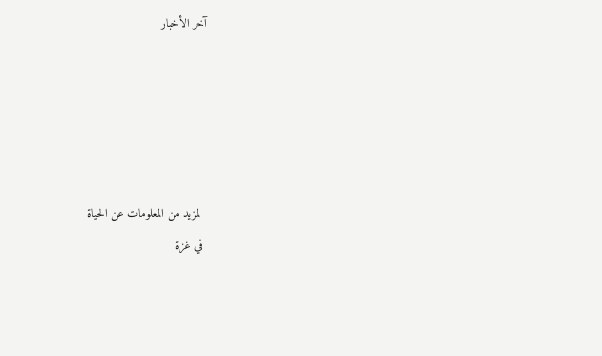آخر الأخبار





  لمزيد من المعلومات عن الحياة
 في غزة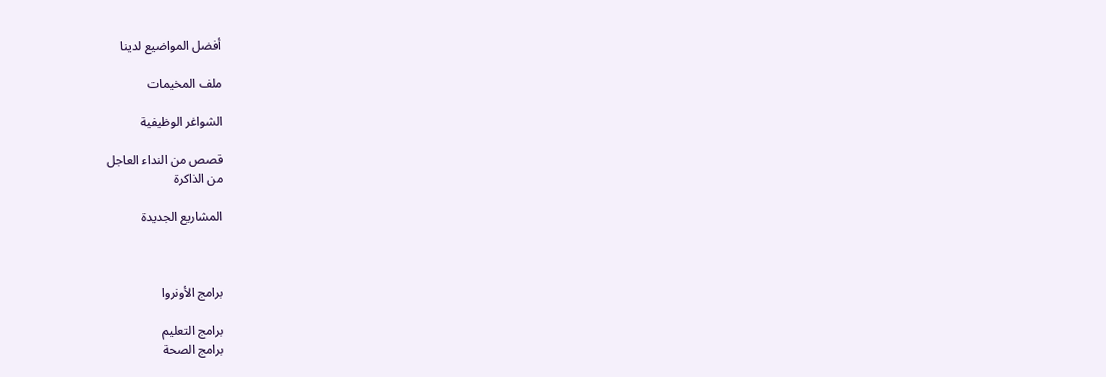أفضل المواضيع لدينا

ملف المخيمات

الشواغر الوظيفية

قصص من النداء العاجل
من الذاكرة

المشاريع الجديدة



برامج الأونروا

برامج التعليم
برامج الصحة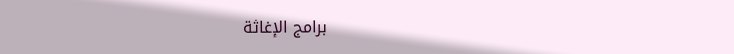برامج الإغاثة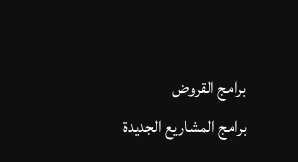برامج القروض
برامج المشاريع الجديدة